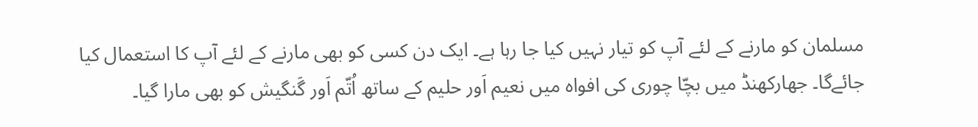مسلمان کو مارنے کے لئے آپ کو تیار نہیں کیا جا رہا ہے۔ ایک دن کسی کو بھی مارنے کے لئے آپ کا استعمال کیا جائےگا۔ جھارکھنڈ میں بچّا چوری کی افواہ میں نعیم اَور حلیم کے ساتھ اُتّم اَور گَنگیش کو بھی مارا گیا۔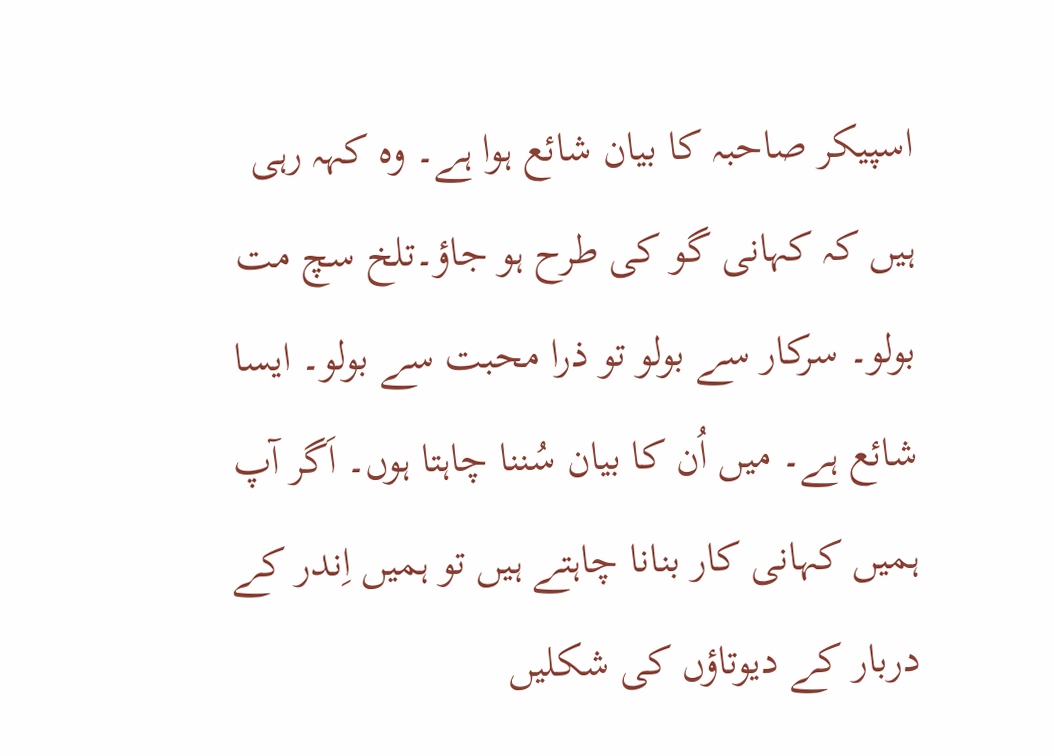اسپیکر صاحبہ کا بیان شائع ہوا ہے۔ وہ کہہ رہی ہیں کہ کہانی گو کی طرح ہو جاؤ۔تلخ سچ مت بولو۔ سرکار سے بولو تو ذرا محبت سے بولو۔ ایسا شائع ہے۔ میں اُن کا بیان سُننا چاہتا ہوں۔ اَگر آپ ہمیں کہانی کار بنانا چاہتے ہیں تو ہمیں اِندر کے دربار کے دیوتاؤں کی شکلیں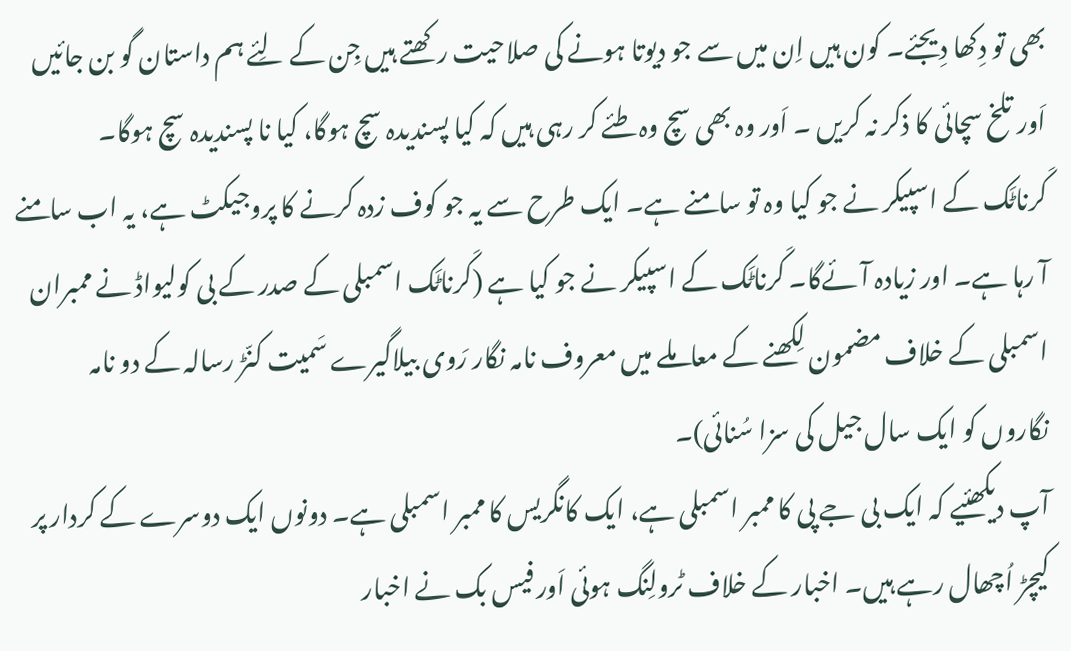بھی تو دِکھا دِیجئے۔ کون ہیں اِن میں سے جو دیوتا ہونے کی صلاحیت رکھتے ہیں جِن کے لِئے ہم داستان گو بن جائیں اَور تلخ سچائی کا ذکر نہ کریں ۔ اَور وہ بھی سچ وہ طئے کر رہی ہیں کہ کیا پسندیدہ سچ ہوگا، کیا نا پسندیدہ سچ ہوگا۔
کَرناٹَک کے اسپیکر نے جو کیا وہ تو سامنے ہے۔ ایک طرح سے یہ جو کوف زدہ کرنے کا پروجیکٹ ہے، یہ اب سامنے آ رہا ہے۔ اور زیادہ آئےگا۔ کَرناٹَک کے اسپیکر نے جو کیا ہے (کَرناٹَک اسمبلی کے صدر کے بی کولیواڈ نے ممبران اسمبلی کے خلاف مضمون لِکھنے کے معاملے میں معروف نامہ نگار رَوی بیلاگیرے سَمیت کنّڑ رسالہ کے دو نامہ نگاروں کو ایک سال جیل کی سزا سُنائی)۔
آپ دیکھئیے کہ ایک بی جے پی کا ممبر اسمبلی ہے، ایک کانگریس کا ممبر اسمبلی ہے۔ دونوں ایک دوسرے کے کردار پر کیچڑ اُچھال رہے ہیں۔ اخبار کے خلاف ٹرولِنگ ہوئی اَور فیس بک نے اخبار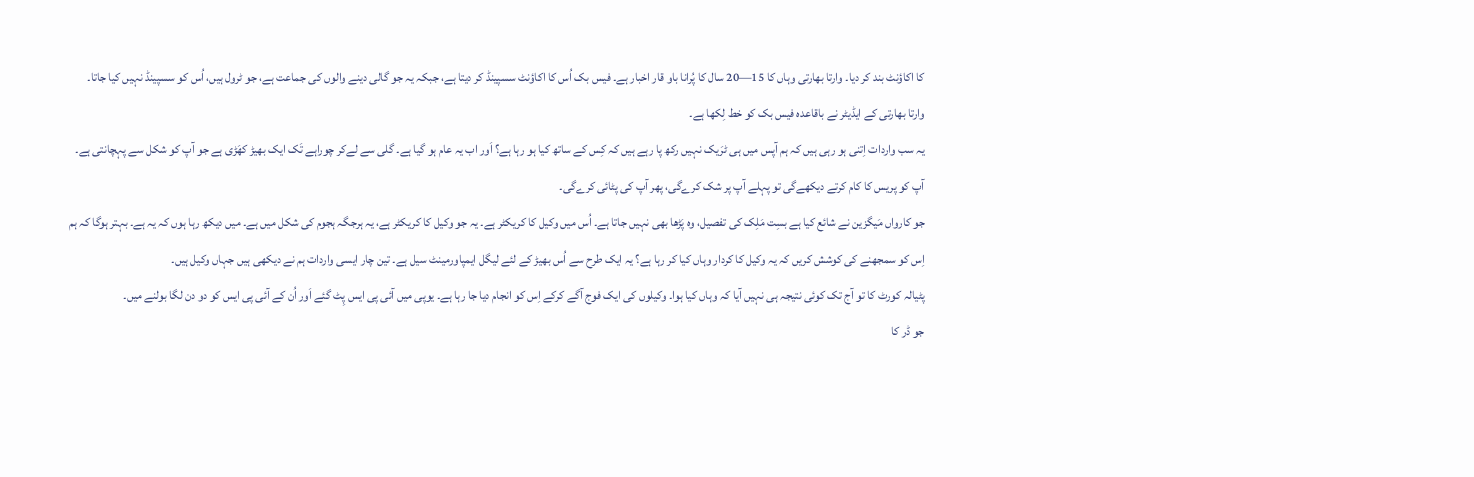کا اکاؤنٹ بند کر دیا۔ وارتا بھارتی وہاں کا 15—20 سال کا پُرانا باو قار اخبار ہے۔ فیس بک اُس کا اکاؤنٹ سسپینڈ کر دیتا ہے، جبکہ یہ جو گالی دینے والوں کی جماعت ہے، جو ٹرول ہیں، اُس کو سسپینڈ نہیں کیا جاتا۔ وارتا بھارتی کے ایڈیٹر نے باقاعدہ فیس بک کو خط لِکھا ہے۔
یہ سب واردات اِتنی ہو رہی ہیں کہ ہم آپس میں ہی ٹرَیک نہیں رکھ پا رہے ہیں کہ کِس کے ساتھ کیا ہو رہا ہے؟ اَور اب یہ عام ہو گیا ہے۔ گلی سے لےکر چوراہے تَک ایک بھیڑ کھَڑی ہے جو آپ کو شکل سے پہچانتی ہے۔ آپ کو پریس کا کام کرتے دیکھےگی تو پہلے آپ پر شک کرےگی، پھر آپ کی پٹائی کرےگی۔
جو کارواں مَیگزین نے شائع کیا ہے بسِت مَلِک کی تفصیل، وہ پَڑھا بھی نہیں جاتا ہے۔ اُس میں وکیل کا کریکٹر ہے۔ یہ جو وکیل کا کریکٹر ہے، یہ ہرجگہ ہجوم کی شکل میں ہے۔ میں دیکھ رہا ہوں کہ یہ ہے۔ بہتر ہوگا کہ ہم اِس کو سمجھنے کی کوشش کریں کہ یہ وکیل کا کردار وہاں کیا کر رہا ہے؟ یہ ایک طرح سے اُس بھیڑ کے لئے لیگل ایمپاورمینٹ سیل ہے۔ تین چار ایسی واردات ہم نے دیکھی ہیں جہاں وکیل ہیں۔
پٹیالہ کورٹ کا تو آج تک کوئی نتیجہ ہی نہیں آیا کہ وہاں کیا ہوا۔ وکیلوں کی ایک فوج آگے کرکے اِس کو انجام دیا جا رہا ہے۔ یوپی میں آئی پی ایس پِٹ گئے اَور اُن کے آئی پی ایس کو دو دن لگا بولنے میں۔
جو ڈر کا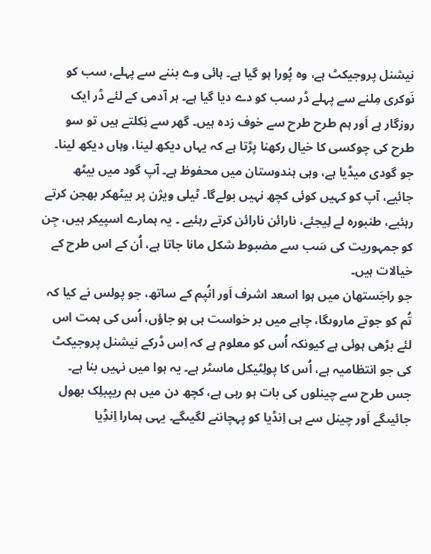نیشنل پروجیکٹ ہے، وہ پُورا ہو گیا ہے۔ ہائی وے بننے سے پہلے، سب کو نَوکری مِلنے سے پہلے ڈر سب کو دے دیا گیا ہے۔ ہر آدمی کے لئے ڈر ایک روزگار ہے اَور ہم طرح طرح سے خوف زدہ ہیں۔ گھر سے نِکلتے ہیں تو سو طرح کی چوکسی کا خیال رکھنا پڑتا ہے کہ یہاں دیکھ لینا، وہاں دیکھ لینا۔
جو گودی میڈیا ہے، وہی ہندوستان میں محفوظ ہے۔ آپ گود میں بیٹھ جائیے، آپ کو کہیں کوئی کچھ نہیں بولےگا۔ ٹیلی ویژن پر بیٹھکر بھجن کرتے رہئیے، طنبورہ لے لِیجئے، نارائن نارائن کرتے رہئیے ۔ یہ ہمارے اسپیکر ہیں، جِن کو جمہوریت کی سَب سے مضبوط شکل مانا جاتا ہے، اُن کے اس طرح کے خیالات ہیں۔
جو راجَستھان میں ہوا اسعد اشرف اَور انُپم کے ساتھ، جو پولس نے کیا کہ تُم کو جوتے ماروںگا، چاہے میں بر خواست ہی ہو جاؤں، اُس کی ہمت اس لئے بڑھی ہوئی ہے کیونکہ اُس کو معلوم ہے کہ اِس ڈرکے نیشنل پروجیکٹ کی جو انتظامیہ ہے، اُس کا پولِٹیکل ماسٹر ہے۔ یہ ہوا میں نہیں بنا ہے۔
جس طرح سے چینلوں کی بات ہو رہی ہے، کچھ دن میں ہم ریپبلِک بھول جائیںگے اَور چینل سے ہی اِنڈیا کو پہچاننے لگیںگے۔ یہی ہمارا اِنڈِیا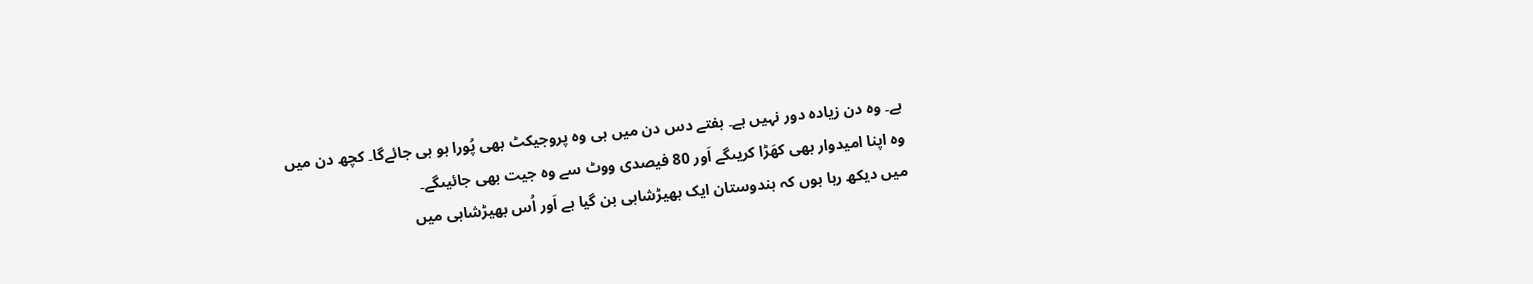ہے۔ وہ دن زیادہ دور نہیں ہے۔ ہفتے دس دن میں ہی وہ پروجیکٹ بھی پُورا ہو ہی جائےگا۔ کچھ دن میں وہ اپنا امیدوار بھی کھَڑا کریںگے اَور 80 فیصدی ووٹ سے وہ جیت بھی جائیںگے۔
میں دیکھ رہا ہوں کہ ہندوستان ایک بھیڑشاہی بن گیا ہے اَور اُس بھیڑشاہی میں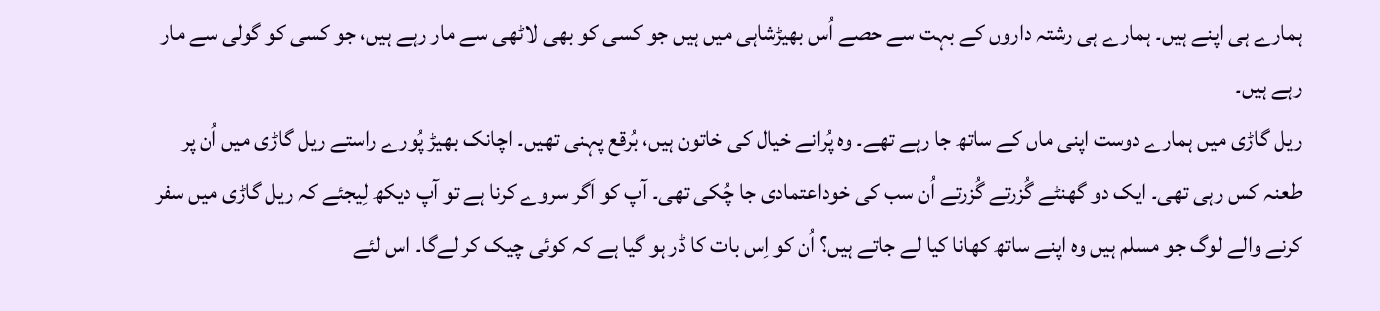ہمارے ہی اپنے ہیں۔ ہمارے ہی رشتہ داروں کے بہت سے حصے اُس بھیڑشاہی میں ہیں جو کسی کو بھی لاٹھی سے مار رہے ہیں، جو کسی کو گولی سے مار رہے ہیں۔
ریل گاڑی میں ہمارے دوست اپنی ماں کے ساتھ جا رہے تھے۔ وہ پُرانے خیال کی خاتون ہیں، بُرقع پہنی تھیں۔ اچانک بھیڑ پُورے راستے ریل گاڑی میں اُن پر طعنہ کس رہی تھی۔ ایک دو گھنٹے گُزرتے گُزرتے اُن سب کی خوداعتمادی جا چُکی تھی۔ آپ کو اَگر سروے کرنا ہے تو آپ دیکھ لِیجئے کہ ریل گاڑی میں سفر کرنے والے لوگ جو مسلم ہیں وہ اپنے ساتھ کھانا کیا لے جاتے ہیں؟ اُن کو اِس بات کا ڈر ہو گیا ہے کہ کوئی چیک کر لےگا۔ اس لئے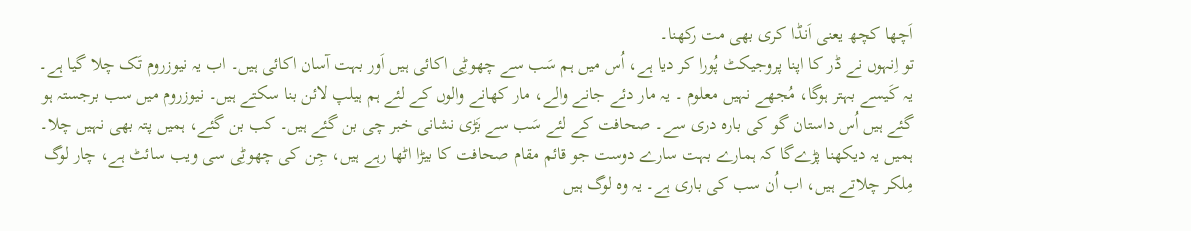اَچھا کچھ یعنی اَنڈا کری بھی مت رکھنا۔
تو اِنہوں نے ڈر کا اپنا پروجیکٹ پُورا کر دیا ہے، اُس میں ہم سَب سے چھوٹِی اکائی ہیں اَور بہت آسان اکائی ہیں۔ اب یہ نیوزروم تَک چلا گیا ہے۔ یہ کَیسے بہتر ہوگا، مُجھے نہیں معلوم ۔ یہ مار دئے جانے والے، مار کھانے والوں کے لئے ہم ہیلپ لائن بنا سکتے ہیں۔ نیوزروم میں سب برجستہ ہو گئے ہیں اُس داستان گو کی بارہ دری سے۔ صحافت کے لئے سَب سے بَڑی نشانی خبر چی بن گئے ہیں۔ کب بن گئے، ہمیں پتہ بھی نہیں چلا۔
ہمیں یہ دیکھنا پڑےگا کہ ہمارے بہت سارے دوست جو قائم مقام صحافت کا بیڑا اٹھا رہے ہیں، جِن کی چھوٹِی سی ویب سائٹ ہے، چار لوگ مِلکر چلاتے ہیں، اب اُن سب کی باری ہے۔ یہ وہ لوگ ہیں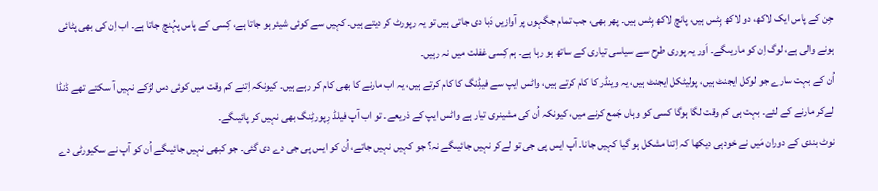جِن کے پاس ایک لاکھ، دو لاکھ ہِٹس ہیں، پانچ لاکھ ہِٹس ہیں۔ پھر بھی، جب تمام جگہوں پر آوازیں دَبا دی جاتی ہیں تو یہ رپورٹ کر دیتے ہیں۔ کہیں سے کوئی شیئر ہو جاتا ہے، کِسی کے پاس پہُنچ جاتا ہے۔ اب اِن کی بھی پٹائی ہونے والی ہے، لوگ اِن کو ماریںگے۔ اَور یہ پوری طرح سے سیاسی تیاری کے ساتھ ہو رہا ہے۔ ہم کِسی غفلت میں نہ رہیں۔
اُن کے بہت سارے جو لوکل ایجنٹ ہیں، پولیٹکل ایجنٹ ہیں، یہ وینڈر کا کام کرتے ہیں، واٹس ایپ سے فیڈِنگ کا کام کرتے ہیں، یہ اب مارنے کا بھی کام کر رہے ہیں۔ کیونکہ اِتنے کم وقت میں کوئی دس لڑکے نہیں آ سکتے تھے ڈنڈا لےکر مارنے کے لئے۔ بہت ہی کم وقت لگا ہوگا کسی کو وہاں جَمع کرنے میں، کیونکہ اُن کی مشینری تیار ہے واٹس ایپ کے ذریعے۔ تو اب آپ فیلڈ رِپورٹِنگ بھی نہیں کر پائیںگے۔
نوٹ بندی کے دوران مَیں نے خودہی دیکھا کہ اِتنا مشکل ہو گیا کہیں جانا۔ آپ ایس پی جی تو لےکر نہیں جائیںگے نہ؟ جو کہیں نہیں جاتے، اُن کو ایس پی جی دے دی گئی۔ جو کبھی نہیں جائیںگے اُن کو آپ نے سکیورٹی دے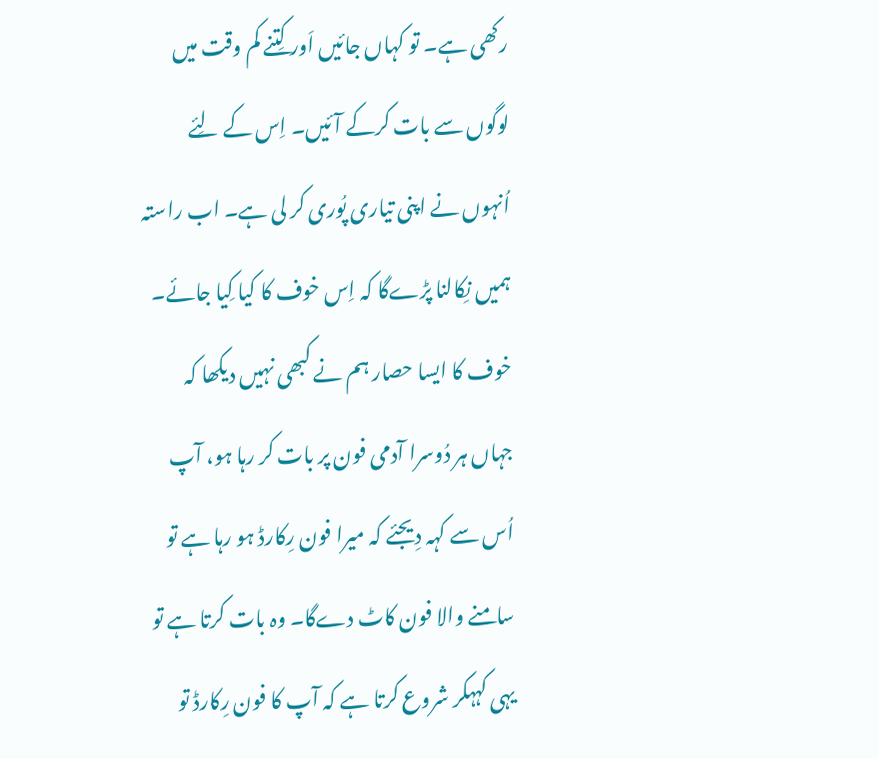رکھی ہے۔ تو کہاں جائیں اَور کِتنے کم وقت میں لوگوں سے بات کرکے آئیں۔ اِس کے لِئے اُنہوں نے اپنی تیاری پُوری کر لی ہے۔ اب راستہ ہمیں نِکالنا پڑےگا کہ اِس خوف کا کیا کِیا جائے۔
خوف کا ایسا حصار ہم نے کبھی نہیں دیکھا کہ جہاں ہر دُوسرا آدمی فون پر بات کر رہا ہو، آپ اُس سے کہہ دِیجئے کہ میرا فون رِکارڈ ہو رہا ہے تو سامنے والا فون کاٹ دےگا۔ وہ بات کرتا ہے تو یہی کہہکر شروع کرتا ہے کہ آپ کا فون رِکارڈ تو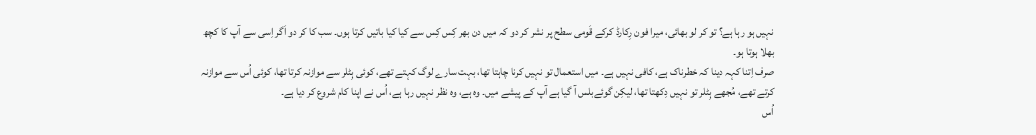نہیں ہو رہا ہے؟ تو کر لو بھائی، میرا فون رِکارڈ کرکے قَومی سطح پر نشر کر دو کہ میں دن بھر کِس کِس سے کیا کیا باتیں کرتا ہوں۔ سب کا کر دو اَگر اِسی سے آپ کا کچھ بھلا ہوتا ہو۔
صرف اِتنا کہہ دینا کہ خطرناک ہے، کافی نہیں ہے۔ میں استعمال تو نہیں کرنا چاہتا تھا، بہت سارے لوگ کہتے تھے، کوئی ہِٹلر سے موازنہ کرتا تھا، کوئی اُس سے موازنہ کرتے تھے، مُجھے ہِٹلر تو نہیں دِکھتا تھا، لیکِن گوئےبلس آ گیا ہے آپ کے پیشے میں۔ وہ ہے، وہ نظر نہیں رہا ہے، اُس نے اپنا کام شروع کر دیا ہے۔
اُس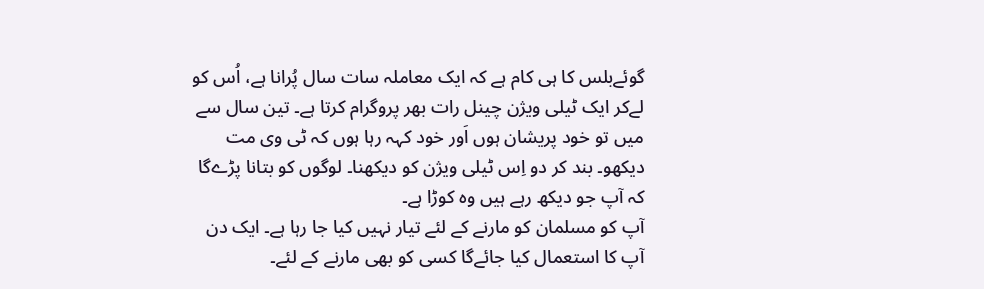گوئےبلس کا ہی کام ہے کہ ایک معاملہ سات سال پُرانا ہے، اُس کو لےکر ایک ٹیلی ویژن چینل رات بھر پروگرام کرتا ہے۔ تین سال سے میں تو خود پریشان ہوں اَور خود کہہ رہا ہوں کہ ٹی وی مت دیکھو۔ بند کر دو اِس ٹیلی ویژن کو دیکھنا۔ لوگوں کو بتانا پڑےگا کہ آپ جو دیکھ رہے ہیں وہ کوڑا ہے۔
آپ کو مسلمان کو مارنے کے لئے تیار نہیں کیا جا رہا ہے۔ ایک دن آپ کا استعمال کیا جائےگا کسی کو بھی مارنے کے لئے۔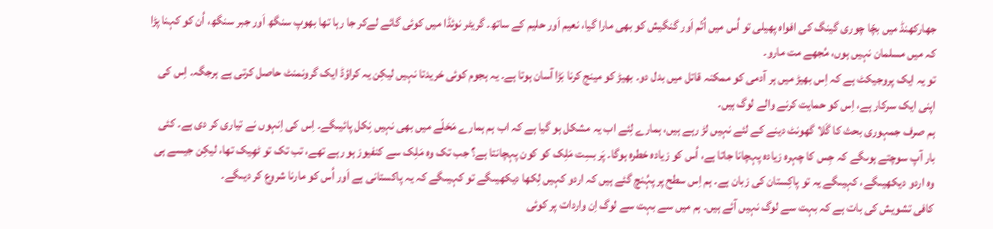جھارکھنڈ میں بچّا چوری گینگ کی افواہ پھیلی تو اُس میں اُتّم اَور گنگیش کو بھی مارا گیا، نعیم اَور حلیم کے ساتھ۔ گریٹر نوئڈا میں کوئی گائے لےکر جا رہا تھا بھوپ سنگھ اَور جبر سنگھ، اُن کو کہنا پڑا کہ میں مسلمان نہیں ہوں، مُجھے مت مارو۔
تو یہ ایک پروجیکٹ ہے کہ اِس بھیڑ میں ہر آدمی کو ممکنہ قاتل میں بدل دو۔ بھیڑ کو مینج کرنا بَڑا آسان ہوتا ہے۔ یہ ہجوم کوئی خریدتا نہیں لیکِن یہ کراؤڈ ایک گرونمنٹ حاصل کرتی ہے ہرجگہ۔ اِس کی اپنی ایک سرکار ہے، اِس کو حمایت کرنے والے لوگ ہیں۔
ہم صرف جمہوری بحث کا گَلا گھونٹ دینے کے لئے نہیں لڑ رہے ہیں، ہمارے لِئے اب یہ مشکل ہو گیا ہے کہ اب ہم ہمارے مَحَلّے میں بھی نہیں نِکل پائیںگے۔ اِس کی اِنہوں نے تیاری کر دی ہے۔ کئی بار آپ سوچتے ہوںگے کہ جِس کا چہرہ زیادہ پہچانا جاتا ہے، اُس کو زیادہ خطرہ ہوگا۔ پَر بسِت مَلِک کو کون پہچانتا ہے؟ جب تک وہ مَلِک سے کنفیوز ہو رہے تھے، تب تک تو ٹھِیک تھا، لیکِن جیسے ہی وہ اردو دیکھیںگے، کہیںگے یہ تو پاکِستان کی زبان ہے۔ ہم اِس سطح پر پہُنچ گئے ہیں کہ اردو کہیں لِکھا دیکھیںگے تو کہیںگے کہ یہ پاکستانی ہے اَور اُس کو مارنا شروع کر دیںگے۔
کافی تشویش کی بات ہے کہ بہت سے لوگ نہیں آئے ہیں۔ ہم میں سے بہت سے لوگ اِن واردات پر کوئی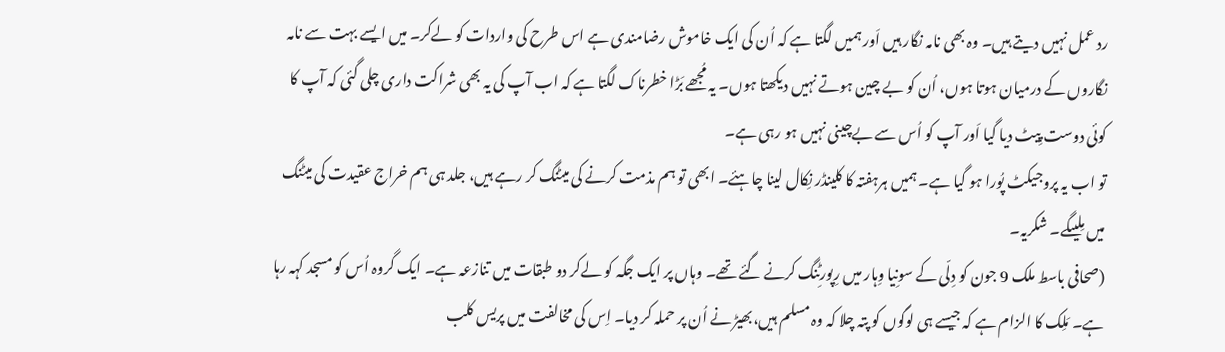رد عمل نہیں دیتے ہیں۔ وہ بھی نامہ نگار ہیں اَور ہمیں لگتا ہے کہ اُن کی ایک خاموش رضامندی ہے اس طرح کی واردات کو لےکر۔ میں ایسے بہت سے نامہ نگاروں کے درمیان ہوتا ہوں، اُن کو بے چین ہوتے نہیں دیکھتا ہوں۔ یہ مُجھے بَڑا خطرناک لگتا ہے کہ اب آپ کی یہ بھی شراکت داری چلی گئی کہ آپ کا کوئی دوست پِیٹ دیا گیا اَور آپ کو اُس سے بےچینی نہیں ہو رہی ہے۔
تو اب یہ پروجیکٹ پُورا ہو گیا ہے۔ ہمیں ہرہفتہ کا کلینڈر نِکال لینا چاہئے۔ ابھی تو ہم مذمت کرنے کی میٹنگ کر رہے ہیں، جلد ہی ہم خراج عقیدت کی میٹنگ میں مِلیںگے۔ شکریہ۔
(صحافی باسط ملک 9 جون کو دِلّی کے سونِیا وِہار میں رِپورٹِنگ کرنے گئے تھے۔ وہاں پر ایک جگہ کو لےکر دو طبقات میں تنازعہ ہے۔ ایک گروہ اُس کو مسجد کہہ رہا ہے۔ مَلِک کا الزام ہے کہ جیسے ہی لوگوں کو پتہ چلا کہ وہ مسلم ہیں،بھیڑ نے اُن پر حملہ کر دیا۔ اِس کی مخالفت میں پریس کلب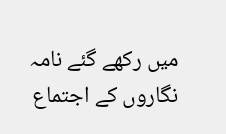میں رکھے گئے نامہ نگاروں کے اجتماع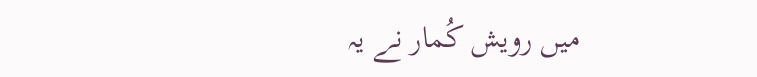میں رویش کُمار نے یہ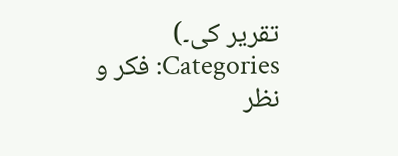تقریر کی۔)
Categories: فکر و نظر